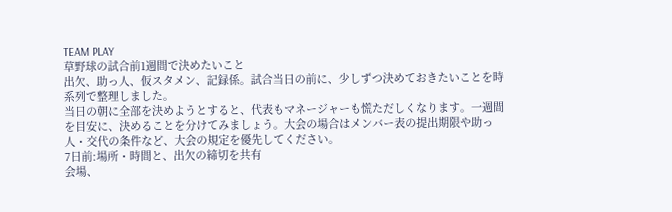TEAM PLAY
草野球の試合前1週間で決めたいこと
出欠、助っ人、仮スタメン、記録係。試合当日の前に、少しずつ決めておきたいことを時系列で整理しました。
当日の朝に全部を決めようとすると、代表もマネージャーも慌ただしくなります。一週間を目安に、決めることを分けてみましょう。大会の場合はメンバー表の提出期限や助っ人・交代の条件など、大会の規定を優先してください。
7日前:場所・時間と、出欠の締切を共有
会場、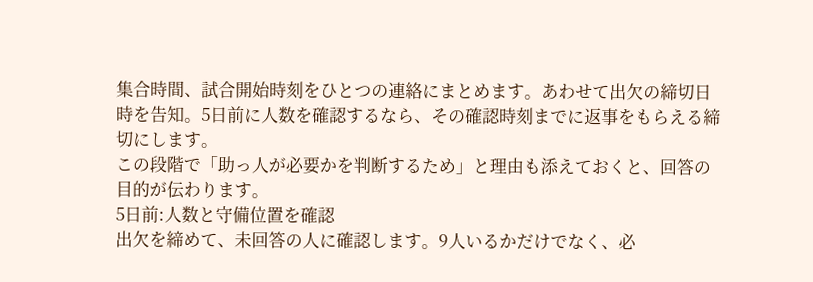集合時間、試合開始時刻をひとつの連絡にまとめます。あわせて出欠の締切日時を告知。5日前に人数を確認するなら、その確認時刻までに返事をもらえる締切にします。
この段階で「助っ人が必要かを判断するため」と理由も添えておくと、回答の目的が伝わります。
5日前:人数と守備位置を確認
出欠を締めて、未回答の人に確認します。9人いるかだけでなく、必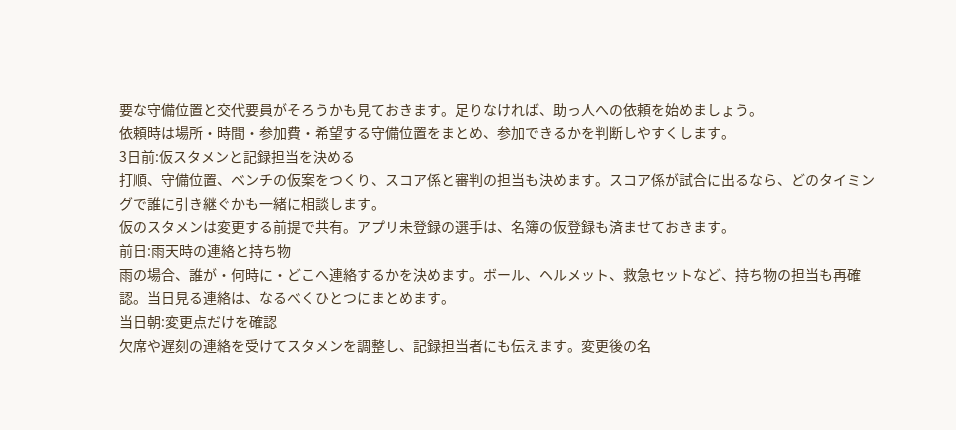要な守備位置と交代要員がそろうかも見ておきます。足りなければ、助っ人への依頼を始めましょう。
依頼時は場所・時間・参加費・希望する守備位置をまとめ、参加できるかを判断しやすくします。
3日前:仮スタメンと記録担当を決める
打順、守備位置、ベンチの仮案をつくり、スコア係と審判の担当も決めます。スコア係が試合に出るなら、どのタイミングで誰に引き継ぐかも一緒に相談します。
仮のスタメンは変更する前提で共有。アプリ未登録の選手は、名簿の仮登録も済ませておきます。
前日:雨天時の連絡と持ち物
雨の場合、誰が・何時に・どこへ連絡するかを決めます。ボール、ヘルメット、救急セットなど、持ち物の担当も再確認。当日見る連絡は、なるべくひとつにまとめます。
当日朝:変更点だけを確認
欠席や遅刻の連絡を受けてスタメンを調整し、記録担当者にも伝えます。変更後の名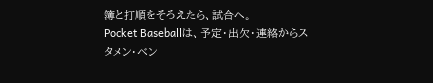簿と打順をそろえたら、試合へ。
Pocket Baseballは、予定・出欠・連絡からスタメン・ベン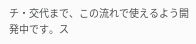チ・交代まで、この流れで使えるよう開発中です。ス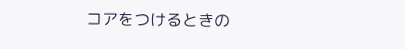コアをつけるときの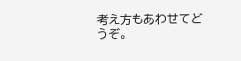考え方もあわせてどうぞ。